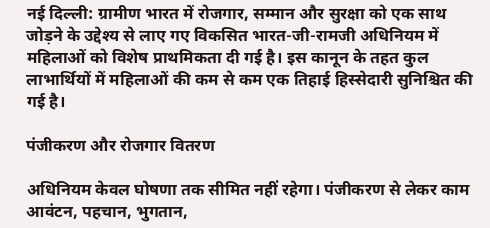नई दिल्ली: ग्रामीण भारत में रोजगार, सम्मान और सुरक्षा को एक साथ जोड़ने के उद्देश्य से लाए गए विकसित भारत-जी-रामजी अधिनियम में महिलाओं को विशेष प्राथमिकता दी गई है। इस कानून के तहत कुल लाभार्थियों में महिलाओं की कम से कम एक तिहाई हिस्सेदारी सुनिश्चित की गई है।

पंजीकरण और रोजगार वितरण

अधिनियम केवल घोषणा तक सीमित नहीं रहेगा। पंजीकरण से लेकर काम आवंटन, पहचान, भुगतान,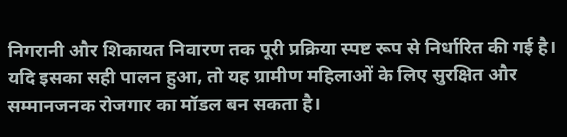निगरानी और शिकायत निवारण तक पूरी प्रक्रिया स्पष्ट रूप से निर्धारित की गई है। यदि इसका सही पालन हुआ, तो यह ग्रामीण महिलाओं के लिए सुरक्षित और सम्मानजनक रोजगार का मॉडल बन सकता है।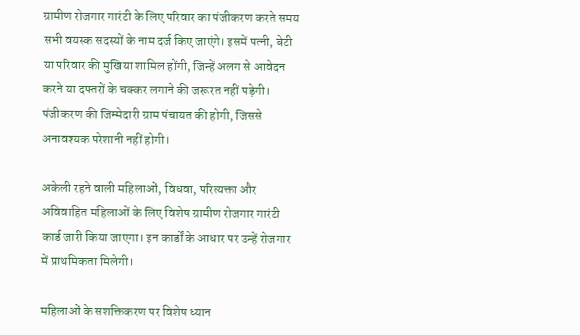ग्रामीण रोजगार गारंटी के लिए परिवार का पंजीकरण करते समय सभी वयस्क सदस्यों के नाम दर्ज किए जाएंगे। इसमें पत्नी, बेटी या परिवार की मुखिया शामिल होंगी, जिन्हें अलग से आवेदन करने या दफ्तरों के चक्कर लगाने की जरूरत नहीं पड़ेगी। पंजीकरण की जिम्मेदारी ग्राम पंचायत की होगी, जिससे अनावश्यक परेशानी नहीं होगी।

अकेली रहने वाली महिलाओं, विधवा, परित्यक्ता और अविवाहित महिलाओं के लिए विशेष ग्रामीण रोजगार गारंटी कार्ड जारी किया जाएगा। इन कार्डों के आधार पर उन्हें रोजगार में प्राथमिकता मिलेगी।

महिलाओं के सशक्तिकरण पर विशेष ध्यान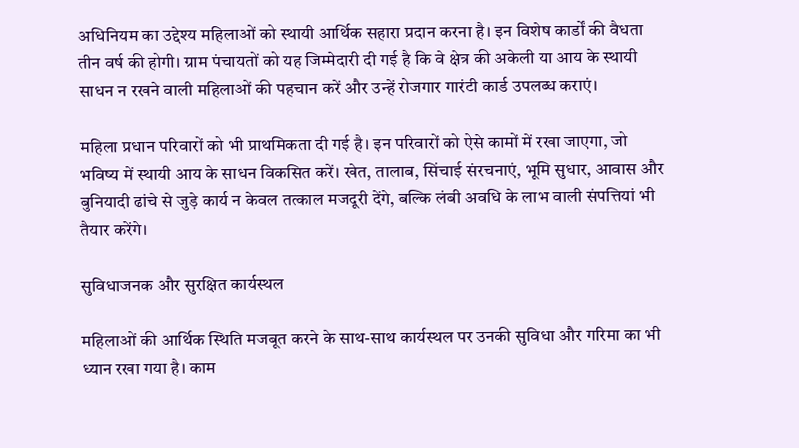अधिनियम का उद्देश्य महिलाओं को स्थायी आर्थिक सहारा प्रदान करना है। इन विशेष कार्डों की वैधता तीन वर्ष की होगी। ग्राम पंचायतों को यह जिम्मेदारी दी गई है कि वे क्षेत्र की अकेली या आय के स्थायी साधन न रखने वाली महिलाओं की पहचान करें और उन्हें रोजगार गारंटी कार्ड उपलब्ध कराएं।

महिला प्रधान परिवारों को भी प्राथमिकता दी गई है। इन परिवारों को ऐसे कामों में रखा जाएगा, जो भविष्य में स्थायी आय के साधन विकसित करें। खेत, तालाब, सिंचाई संरचनाएं, भूमि सुधार, आवास और बुनियादी ढांचे से जुड़े कार्य न केवल तत्काल मजदूरी देंगे, बल्कि लंबी अवधि के लाभ वाली संपत्तियां भी तैयार करेंगे।

सुविधाजनक और सुरक्षित कार्यस्थल

महिलाओं की आर्थिक स्थिति मजबूत करने के साथ-साथ कार्यस्थल पर उनकी सुविधा और गरिमा का भी ध्यान रखा गया है। काम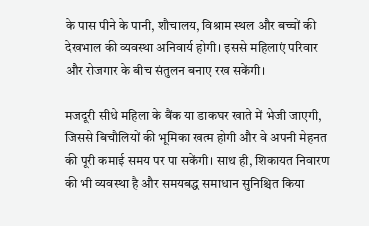के पास पीने के पानी, शौचालय, विश्राम स्थल और बच्चों की देखभाल की व्यवस्था अनिवार्य होगी। इससे महिलाएं परिवार और रोजगार के बीच संतुलन बनाए रख सकेंगी।

मजदूरी सीधे महिला के बैंक या डाकघर खाते में भेजी जाएगी, जिससे बिचौलियों की भूमिका खत्म होगी और वे अपनी मेहनत की पूरी कमाई समय पर पा सकेंगी। साथ ही, शिकायत निवारण की भी व्यवस्था है और समयबद्ध समाधान सुनिश्चित किया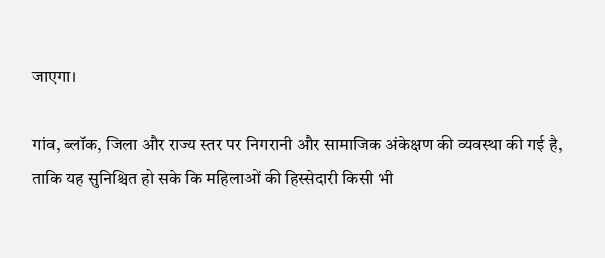जाएगा।

गांव, ब्लॉक, जिला और राज्य स्तर पर निगरानी और सामाजिक अंकेक्षण की व्यवस्था की गई है, ताकि यह सुनिश्चित हो सके कि महिलाओं की हिस्सेदारी किसी भी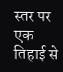स्तर पर एक तिहाई से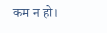कम न हो।